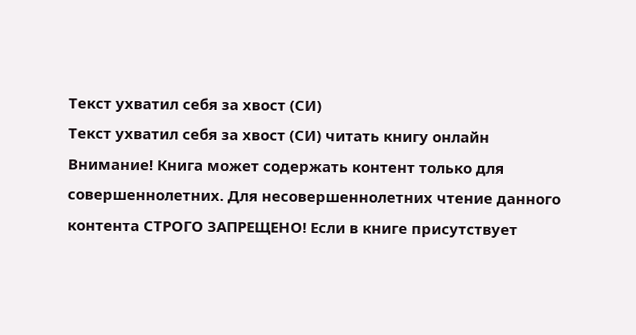Текст ухватил себя за хвост (СИ)
Текст ухватил себя за хвост (СИ) читать книгу онлайн
Внимание! Книга может содержать контент только для совершеннолетних. Для несовершеннолетних чтение данного контента СТРОГО ЗАПРЕЩЕНО! Если в книге присутствует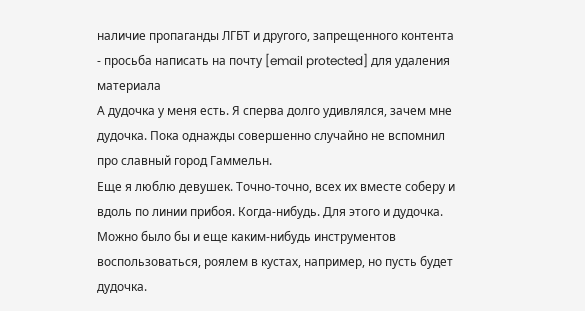наличие пропаганды ЛГБТ и другого, запрещенного контента - просьба написать на почту [email protected] для удаления материала
А дудочка у меня есть. Я сперва долго удивлялся, зачем мне дудочка. Пока однажды совершенно случайно не вспомнил про славный город Гаммельн.
Еще я люблю девушек. Точно-точно, всех их вместе соберу и вдоль по линии прибоя. Когда-нибудь. Для этого и дудочка. Можно было бы и еще каким-нибудь инструментов воспользоваться, роялем в кустах, например, но пусть будет дудочка.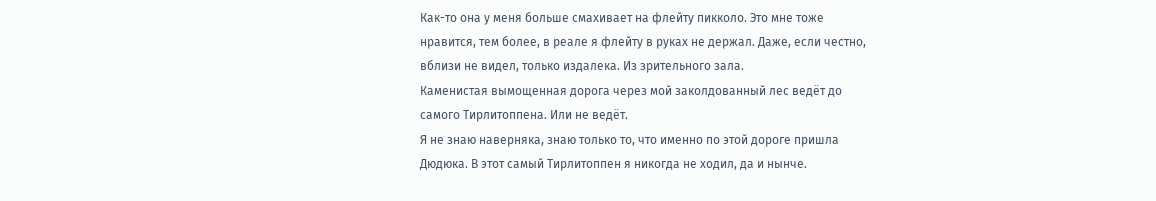Как-то она у меня больше смахивает на флейту пикколо. Это мне тоже нравится, тем более, в реале я флейту в руках не держал. Даже, если честно, вблизи не видел, только издалека. Из зрительного зала.
Каменистая вымощенная дорога через мой заколдованный лес ведёт до самого Тирлитоппена. Или не ведёт.
Я не знаю наверняка, знаю только то, что именно по этой дороге пришла Дюдюка. В этот самый Тирлитоппен я никогда не ходил, да и нынче.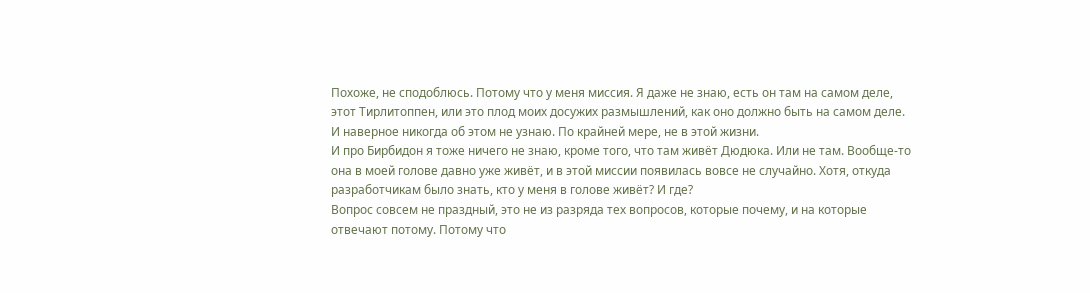Похоже, не сподоблюсь. Потому что у меня миссия. Я даже не знаю, есть он там на самом деле, этот Тирлитоппен, или это плод моих досужих размышлений, как оно должно быть на самом деле.
И наверное никогда об этом не узнаю. По крайней мере, не в этой жизни.
И про Бирбидон я тоже ничего не знаю, кроме того, что там живёт Дюдюка. Или не там. Вообще-то она в моей голове давно уже живёт, и в этой миссии появилась вовсе не случайно. Хотя, откуда разработчикам было знать, кто у меня в голове живёт? И где?
Вопрос совсем не праздный, это не из разряда тех вопросов, которые почему, и на которые отвечают потому. Потому что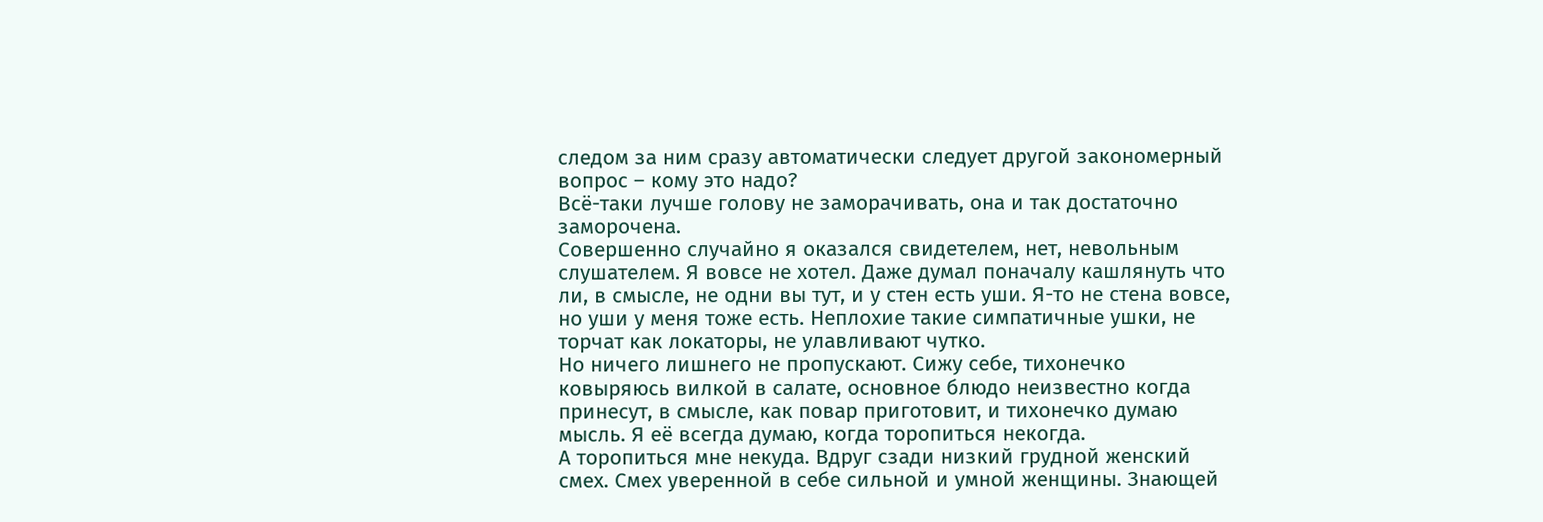следом за ним сразу автоматически следует другой закономерный вопрос – кому это надо?
Всё-таки лучше голову не заморачивать, она и так достаточно заморочена.
Совершенно случайно я оказался свидетелем, нет, невольным слушателем. Я вовсе не хотел. Даже думал поначалу кашлянуть что ли, в смысле, не одни вы тут, и у стен есть уши. Я-то не стена вовсе, но уши у меня тоже есть. Неплохие такие симпатичные ушки, не торчат как локаторы, не улавливают чутко.
Но ничего лишнего не пропускают. Сижу себе, тихонечко ковыряюсь вилкой в салате, основное блюдо неизвестно когда принесут, в смысле, как повар приготовит, и тихонечко думаю мысль. Я её всегда думаю, когда торопиться некогда.
А торопиться мне некуда. Вдруг сзади низкий грудной женский смех. Смех уверенной в себе сильной и умной женщины. Знающей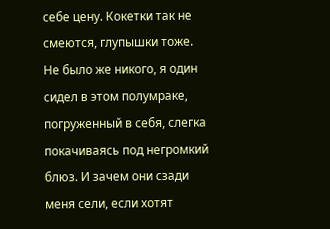себе цену. Кокетки так не смеются, глупышки тоже. Не было же никого, я один сидел в этом полумраке, погруженный в себя, слегка покачиваясь под негромкий блюз. И зачем они сзади меня сели, если хотят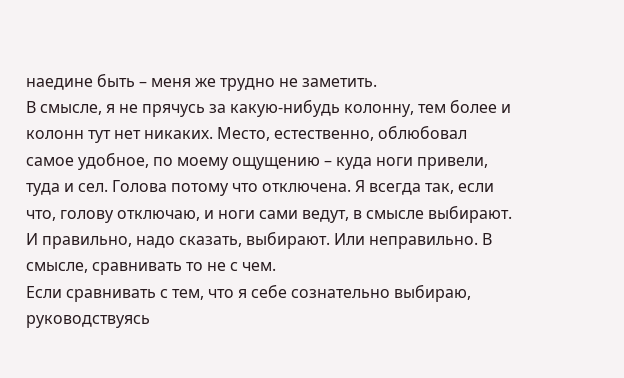наедине быть – меня же трудно не заметить.
В смысле, я не прячусь за какую-нибудь колонну, тем более и колонн тут нет никаких. Место, естественно, облюбовал самое удобное, по моему ощущению – куда ноги привели, туда и сел. Голова потому что отключена. Я всегда так, если что, голову отключаю, и ноги сами ведут, в смысле выбирают. И правильно, надо сказать, выбирают. Или неправильно. В смысле, сравнивать то не с чем.
Если сравнивать с тем, что я себе сознательно выбираю, руководствуясь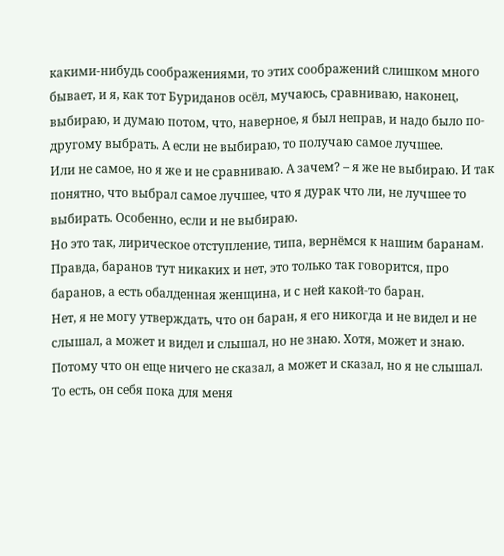какими-нибудь соображениями, то этих соображений слишком много бывает, и я, как тот Буриданов осёл, мучаюсь, сравниваю, наконец, выбираю, и думаю потом, что, наверное, я был неправ, и надо было по-другому выбрать. А если не выбираю, то получаю самое лучшее.
Или не самое, но я же и не сравниваю. А зачем? – я же не выбираю. И так понятно, что выбрал самое лучшее, что я дурак что ли, не лучшее то выбирать. Особенно, если и не выбираю.
Но это так, лирическое отступление, типа, вернёмся к нашим баранам. Правда, баранов тут никаких и нет, это только так говорится, про баранов, а есть обалденная женщина, и с ней какой-то баран.
Нет, я не могу утверждать, что он баран, я его никогда и не видел и не слышал, а может и видел и слышал, но не знаю. Хотя, может и знаю. Потому что он еще ничего не сказал, а может и сказал, но я не слышал. То есть, он себя пока для меня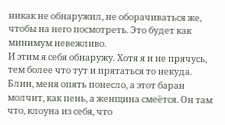никак не обнаружил, не оборачиваться же, чтобы на него посмотреть. Это будет как минимум невежливо.
И этим я себя обнаружу. Хотя я и не прячусь, тем более что тут и прятаться то некуда. Блин, меня опять понесло, а этот баран молчит, как пень, а женщина смеётся. Он там что, клоуна из себя, что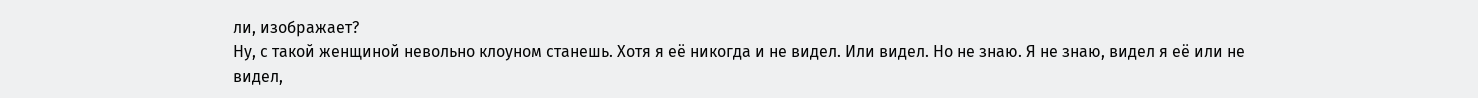ли, изображает?
Ну, с такой женщиной невольно клоуном станешь. Хотя я её никогда и не видел. Или видел. Но не знаю. Я не знаю, видел я её или не видел,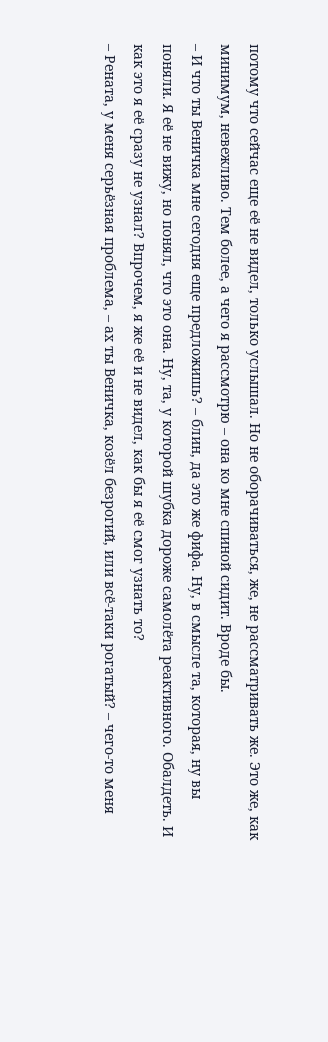потому что сейчас еще её не видел, только услышал. Но не оборачиваться, же, не рассматривать же. Это же, как минимум, невежливо. Тем более, а чего я рассмотрю – она ко мне спиной сидит. Вроде бы.
– И что ты Веничка мне сегодня еще предложишь? – блин, да это же фифа. Ну, в смысле та, которая, ну вы поняли. Я её не вижу, но понял, что это она. Ну, та, у которой шубка дороже самолёта реактивного. Обалдеть. И как это я её сразу не узнал? Впрочем, я же её и не видел, как бы я её смог узнать то?
– Рената, у меня серьёзная проблема, – ах ты Веничка, козёл безрогий, или всё-таки рогатый? – чего-то меня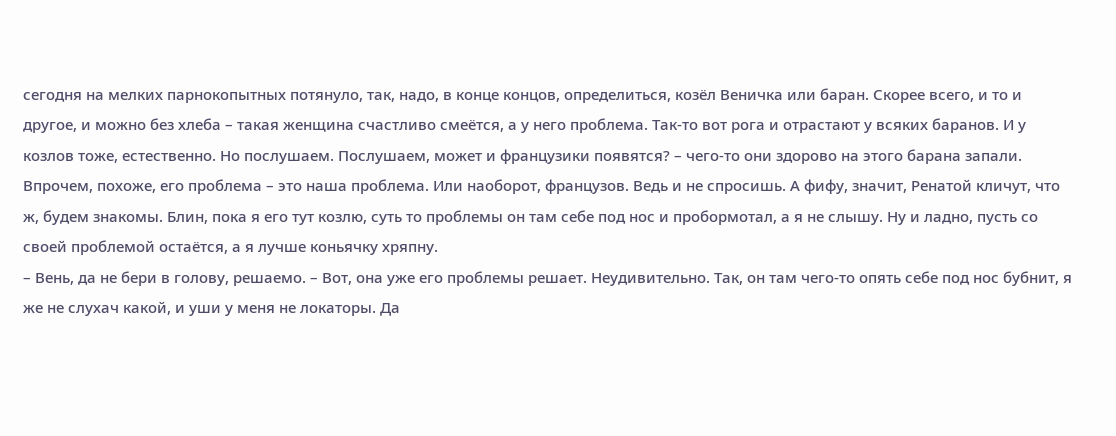сегодня на мелких парнокопытных потянуло, так, надо, в конце концов, определиться, козёл Веничка или баран. Скорее всего, и то и другое, и можно без хлеба – такая женщина счастливо смеётся, а у него проблема. Так-то вот рога и отрастают у всяких баранов. И у козлов тоже, естественно. Но послушаем. Послушаем, может и французики появятся? – чего-то они здорово на этого барана запали. Впрочем, похоже, его проблема – это наша проблема. Или наоборот, французов. Ведь и не спросишь. А фифу, значит, Ренатой кличут, что ж, будем знакомы. Блин, пока я его тут козлю, суть то проблемы он там себе под нос и пробормотал, а я не слышу. Ну и ладно, пусть со своей проблемой остаётся, а я лучше коньячку хряпну.
– Вень, да не бери в голову, решаемо. – Вот, она уже его проблемы решает. Неудивительно. Так, он там чего-то опять себе под нос бубнит, я же не слухач какой, и уши у меня не локаторы. Да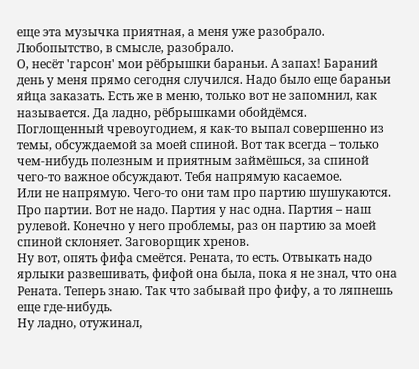еще эта музычка приятная, а меня уже разобрало. Любопытство, в смысле, разобрало.
О, несёт 'гарсон' мои рёбрышки бараньи. А запах! Бараний день у меня прямо сегодня случился. Надо было еще бараньи яйца заказать. Есть же в меню, только вот не запомнил, как называется. Да ладно, рёбрышками обойдёмся.
Поглощенный чревоугодием, я как-то выпал совершенно из темы, обсуждаемой за моей спиной. Вот так всегда – только чем-нибудь полезным и приятным займёшься, за спиной чего-то важное обсуждают. Тебя напрямую касаемое.
Или не напрямую. Чего-то они там про партию шушукаются. Про партии. Вот не надо. Партия у нас одна. Партия – наш рулевой. Конечно у него проблемы, раз он партию за моей спиной склоняет. Заговорщик хренов.
Ну вот, опять фифа смеётся. Рената, то есть. Отвыкать надо ярлыки развешивать, фифой она была, пока я не знал, что она Рената. Теперь знаю. Так что забывай про фифу, а то ляпнешь еще где-нибудь.
Ну ладно, отужинал,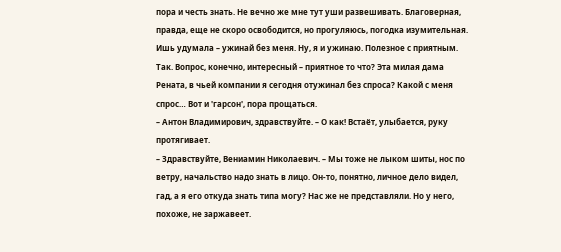пора и честь знать. Не вечно же мне тут уши развешивать. Благоверная, правда, еще не скоро освободится, но прогуляюсь, погодка изумительная. Ишь удумала – ужинай без меня. Ну, я и ужинаю. Полезное с приятным.
Так. Вопрос, конечно, интересный – приятное то что? Эта милая дама Рената, в чьей компании я сегодня отужинал без спроса? Какой с меня спрос… Вот и 'гарсон', пора прощаться.
– Антон Владимирович, здравствуйте. – О как! Встаёт, улыбается, руку протягивает.
– Здравствуйте, Вениамин Николаевич. – Мы тоже не лыком шиты, нос по ветру, начальство надо знать в лицо. Он-то, понятно, личное дело видел, гад, а я его откуда знать типа могу? Нас же не представляли. Но у него, похоже, не заржавеет.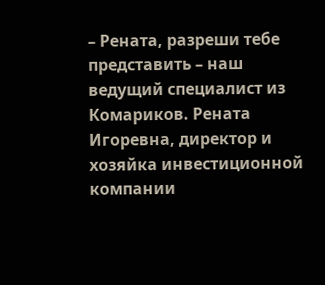– Рената, разреши тебе представить – наш ведущий специалист из Комариков. Рената Игоревна, директор и хозяйка инвестиционной компании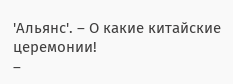'Альянс'. – О какие китайские церемонии!
–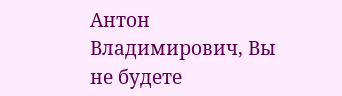Антон Владимирович, Вы не будете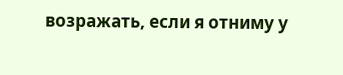возражать, если я отниму у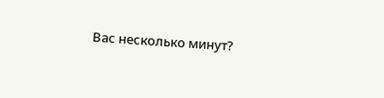Вас несколько минут?